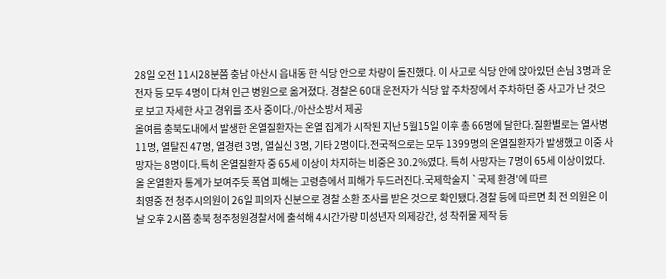28일 오전 11시28분쯤 충남 아산시 읍내동 한 식당 안으로 차량이 돌진했다. 이 사고로 식당 안에 앉아있던 손님 3명과 운전자 등 모두 4명이 다쳐 인근 병원으로 옮겨졌다. 경찰은 60대 운전자가 식당 앞 주차장에서 주차하던 중 사고가 난 것으로 보고 자세한 사고 경위를 조사 중이다./아산소방서 제공
올여름 충북도내에서 발생한 온열질환자는 온열 집계가 시작된 지난 5월15일 이후 총 66명에 달한다.질환별로는 열사병 11명, 열탈진 47명, 열경련 3명, 열실신 3명, 기타 2명이다.전국적으로는 모두 1399명의 온열질환자가 발생했고 이중 사망자는 8명이다.특히 온열질환자 중 65세 이상이 차지하는 비중은 30.2%였다. 특히 사망자는 7명이 65세 이상이었다.올 온열환자 통계가 보여주듯 폭염 피해는 고령층에서 피해가 두드러진다.국제학술지 `국제 환경'에 따르
최영중 전 청주시의원이 26일 피의자 신분으로 경찰 소환 조사를 받은 것으로 확인됐다.경찰 등에 따르면 최 전 의원은 이날 오후 2시쯤 충북 청주청원경찰서에 출석해 4시간가량 미성년자 의제강간, 성 착쥐물 제작 등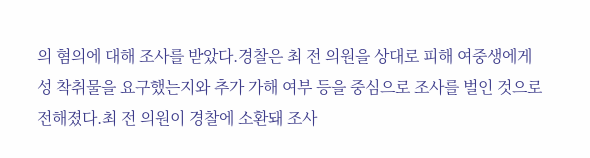의 혐의에 대해 조사를 받았다.경찰은 최 전 의원을 상대로 피해 여중생에게 성 착취물을 요구했는지와 추가 가해 여부 등을 중심으로 조사를 벌인 것으로 전해졌다.최 전 의원이 경찰에 소환돼 조사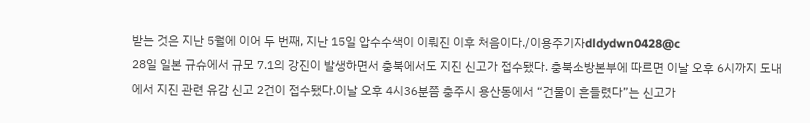받는 것은 지난 5월에 이어 두 번째, 지난 15일 압수수색이 이뤄진 이후 처음이다./이용주기자dldydwn0428@c
28일 일본 규슈에서 규모 7.1의 강진이 발생하면서 충북에서도 지진 신고가 접수됐다. 충북소방본부에 따르면 이날 오후 6시까지 도내에서 지진 관련 유감 신고 2건이 접수됐다.이날 오후 4시36분쯤 충주시 용산동에서 “건물이 흔들렸다”는 신고가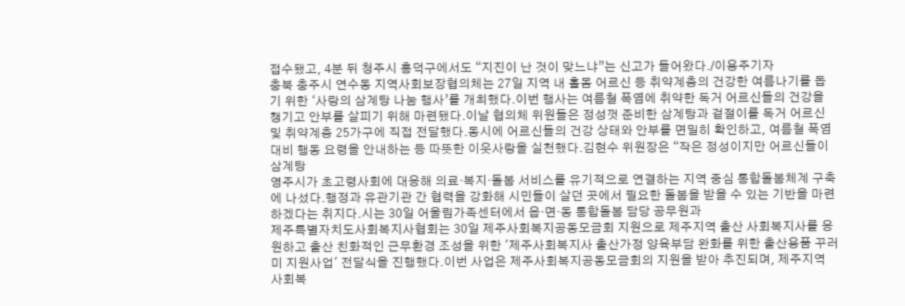접수됐고, 4분 뒤 청주시 흥덕구에서도 “지진이 난 것이 맞느냐”는 신고가 들어왔다./이용주기자
충북 충주시 연수동 지역사회보장협의체는 27일 지역 내 홀몸 어르신 등 취약계층의 건강한 여름나기를 돕기 위한 ‘사랑의 삼계탕 나눔 행사’를 개최했다.이번 행사는 여름철 폭염에 취약한 독거 어르신들의 건강을 챙기고 안부를 살피기 위해 마련됐다.이날 협의체 위원들은 정성껏 준비한 삼계탕과 겉절이를 독거 어르신 및 취약계층 25가구에 직접 전달했다.동시에 어르신들의 건강 상태와 안부를 면밀히 확인하고, 여름철 폭염 대비 행동 요령을 안내하는 등 따뜻한 이웃사랑을 실천했다.김현수 위원장은 “작은 정성이지만 어르신들이 삼계탕
영주시가 초고령사회에 대응해 의료·복지·돌봄 서비스를 유기적으로 연결하는 지역 중심 통합돌봄체계 구축에 나섰다.행정과 유관기관 간 협력을 강화해 시민들이 살던 곳에서 필요한 돌봄을 받을 수 있는 기반을 마련하겠다는 취지다.시는 30일 어울림가족센터에서 읍·면·동 통합돌봄 담당 공무원과
제주특별자치도사회복지사협회는 30일 제주사회복지공동모금회 지원으로 제주지역 출산 사회복지사를 응원하고 출산 친화적인 근무환경 조성을 위한 '제주사회복지사 출산가정 양육부담 완화를 위한 출산용품 꾸러미 지원사업' 전달식을 진행했다.이번 사업은 제주사회복지공동모금회의 지원을 받아 추진되며, 제주지역 사회복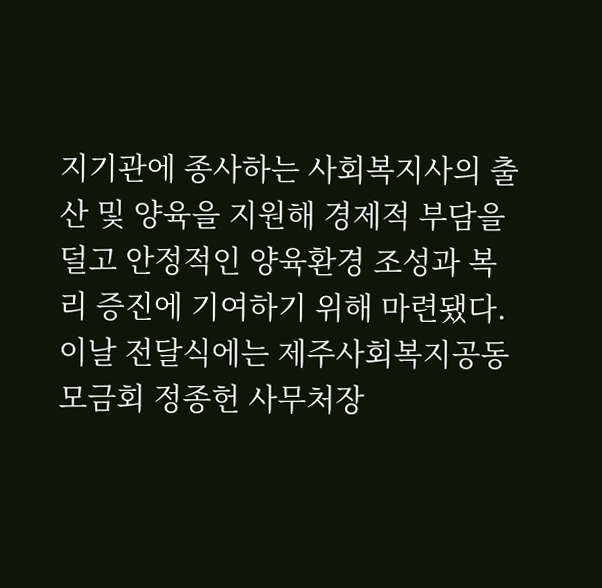지기관에 종사하는 사회복지사의 출산 및 양육을 지원해 경제적 부담을 덜고 안정적인 양육환경 조성과 복리 증진에 기여하기 위해 마련됐다.이날 전달식에는 제주사회복지공동모금회 정종헌 사무처장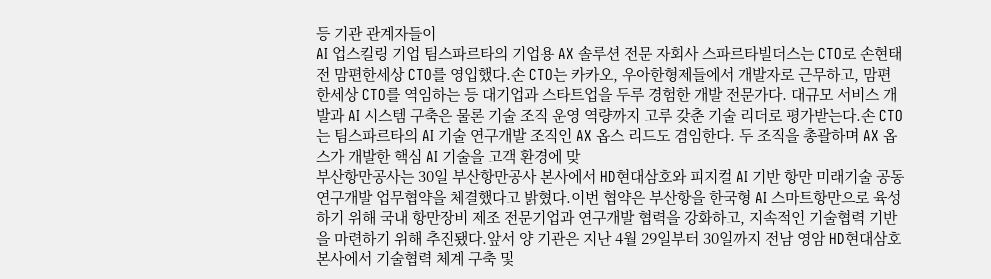등 기관 관계자들이
AI 업스킬링 기업 팀스파르타의 기업용 AX 솔루션 전문 자회사 스파르타빌더스는 CTO로 손현태 전 맘편한세상 CTO를 영입했다.손 CTO는 카카오, 우아한형제들에서 개발자로 근무하고, 맘편한세상 CTO를 역임하는 등 대기업과 스타트업을 두루 경험한 개발 전문가다. 대규모 서비스 개발과 AI 시스템 구축은 물론 기술 조직 운영 역량까지 고루 갖춘 기술 리더로 평가받는다.손 CTO는 팀스파르타의 AI 기술 연구개발 조직인 AX 옵스 리드도 겸임한다. 두 조직을 총괄하며 AX 옵스가 개발한 핵심 AI 기술을 고객 환경에 맞
부산항만공사는 30일 부산항만공사 본사에서 HD현대삼호와 피지컬 AI 기반 항만 미래기술 공동 연구개발 업무협약을 체결했다고 밝혔다.이번 협약은 부산항을 한국형 AI 스마트항만으로 육성하기 위해 국내 항만장비 제조 전문기업과 연구개발 협력을 강화하고, 지속적인 기술협력 기반을 마련하기 위해 추진됐다.앞서 양 기관은 지난 4월 29일부터 30일까지 전남 영암 HD현대삼호 본사에서 기술협력 체계 구축 및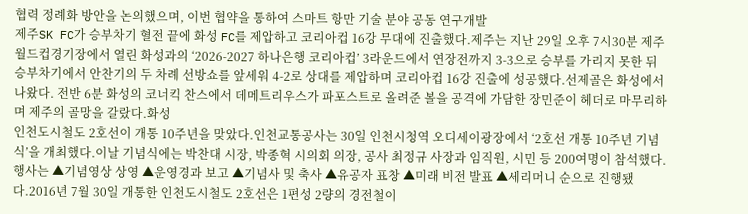협력 정례화 방안을 논의했으며, 이번 협약을 통하여 스마트 항만 기술 분야 공동 연구개발
제주SK FC가 승부차기 혈전 끝에 화성 FC를 제압하고 코리아컵 16강 무대에 진출했다.제주는 지난 29일 오후 7시30분 제주월드컵경기장에서 열린 화성과의 ‘2026-2027 하나은행 코리아컵’ 3라운드에서 연장전까지 3-3으로 승부를 가리지 못한 뒤 승부차기에서 안찬기의 두 차례 선방쇼를 앞세워 4-2로 상대를 제압하며 코리아컵 16강 진출에 성공했다.선제골은 화성에서 나왔다. 전반 6분 화성의 코너킥 찬스에서 데메트리우스가 파포스트로 올려준 볼을 공격에 가담한 장민준이 헤더로 마무리하며 제주의 골망을 갈랐다.화성
인천도시철도 2호선이 개통 10주년을 맞았다.인천교통공사는 30일 인천시청역 오디세이광장에서 ‘2호선 개통 10주년 기념식’을 개최했다.이날 기념식에는 박찬대 시장, 박종혁 시의회 의장, 공사 최정규 사장과 임직원, 시민 등 200여명이 참석했다.행사는 ▲기념영상 상영 ▲운영경과 보고 ▲기념사 및 축사 ▲유공자 표창 ▲미래 비전 발표 ▲세리머니 순으로 진행됐다.2016년 7월 30일 개통한 인천도시철도 2호선은 1편성 2량의 경전철이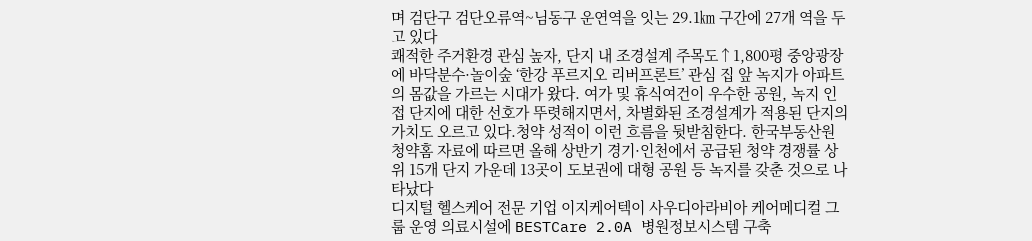며 검단구 검단오류역~님동구 운연역을 잇는 29.1㎞ 구간에 27개 역을 두고 있다
쾌적한 주거환경 관심 높자, 단지 내 조경설계 주목도↑1,800평 중앙광장에 바닥분수·놀이숲 ‘한강 푸르지오 리버프론트’ 관심 집 앞 녹지가 아파트의 몸값을 가르는 시대가 왔다. 여가 및 휴식여건이 우수한 공원, 녹지 인접 단지에 대한 선호가 뚜렷해지면서, 차별화된 조경설계가 적용된 단지의 가치도 오르고 있다.청약 성적이 이런 흐름을 뒷받침한다. 한국부동산원 청약홈 자료에 따르면 올해 상반기 경기·인천에서 공급된 청약 경쟁률 상위 15개 단지 가운데 13곳이 도보권에 대형 공원 등 녹지를 갖춘 것으로 나타났다
디지털 헬스케어 전문 기업 이지케어텍이 사우디아라비아 케어메디컬 그룹 운영 의료시설에 BESTCare 2.0A 병원정보시스템 구축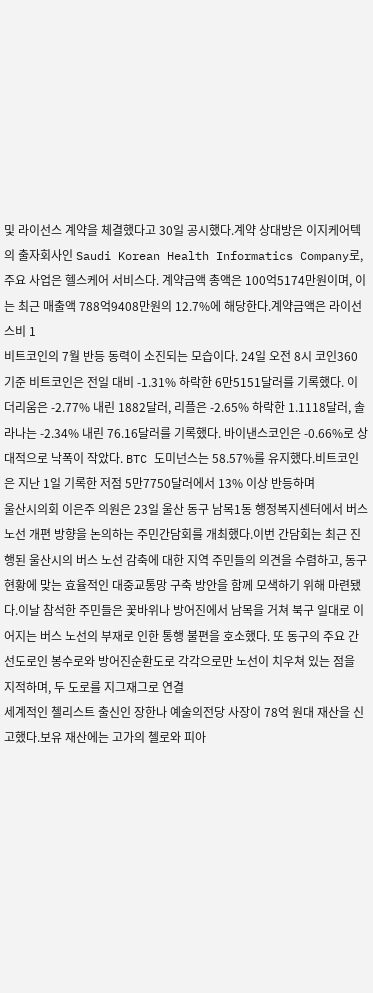및 라이선스 계약을 체결했다고 30일 공시했다.계약 상대방은 이지케어텍의 출자회사인 Saudi Korean Health Informatics Company로, 주요 사업은 헬스케어 서비스다. 계약금액 총액은 100억5174만원이며, 이는 최근 매출액 788억9408만원의 12.7%에 해당한다.계약금액은 라이선스비 1
비트코인의 7월 반등 동력이 소진되는 모습이다. 24일 오전 8시 코인360 기준 비트코인은 전일 대비 -1.31% 하락한 6만5151달러를 기록했다. 이더리움은 -2.77% 내린 1882달러, 리플은 -2.65% 하락한 1.1118달러, 솔라나는 -2.34% 내린 76.16달러를 기록했다. 바이낸스코인은 -0.66%로 상대적으로 낙폭이 작았다. BTC 도미넌스는 58.57%를 유지했다.비트코인은 지난 1일 기록한 저점 5만7750달러에서 13% 이상 반등하며
울산시의회 이은주 의원은 23일 울산 동구 남목1동 행정복지센터에서 버스 노선 개편 방향을 논의하는 주민간담회를 개최했다.이번 간담회는 최근 진행된 울산시의 버스 노선 감축에 대한 지역 주민들의 의견을 수렴하고, 동구 현황에 맞는 효율적인 대중교통망 구축 방안을 함께 모색하기 위해 마련됐다.이날 참석한 주민들은 꽃바위나 방어진에서 남목을 거쳐 북구 일대로 이어지는 버스 노선의 부재로 인한 통행 불편을 호소했다. 또 동구의 주요 간선도로인 봉수로와 방어진순환도로 각각으로만 노선이 치우쳐 있는 점을 지적하며, 두 도로를 지그재그로 연결
세계적인 첼리스트 출신인 장한나 예술의전당 사장이 78억 원대 재산을 신고했다.보유 재산에는 고가의 첼로와 피아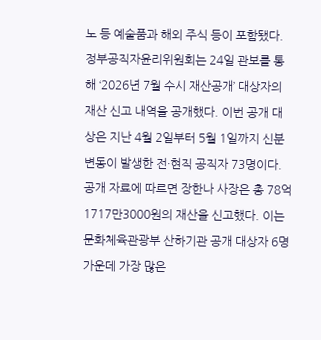노 등 예술품과 해외 주식 등이 포함됐다.정부공직자윤리위원회는 24일 관보를 통해 ‘2026년 7월 수시 재산공개’ 대상자의 재산 신고 내역을 공개했다. 이번 공개 대상은 지난 4월 2일부터 5월 1일까지 신분 변동이 발생한 전·현직 공직자 73명이다.공개 자료에 따르면 장한나 사장은 총 78억1717만3000원의 재산을 신고했다. 이는 문화체육관광부 산하기관 공개 대상자 6명 가운데 가장 많은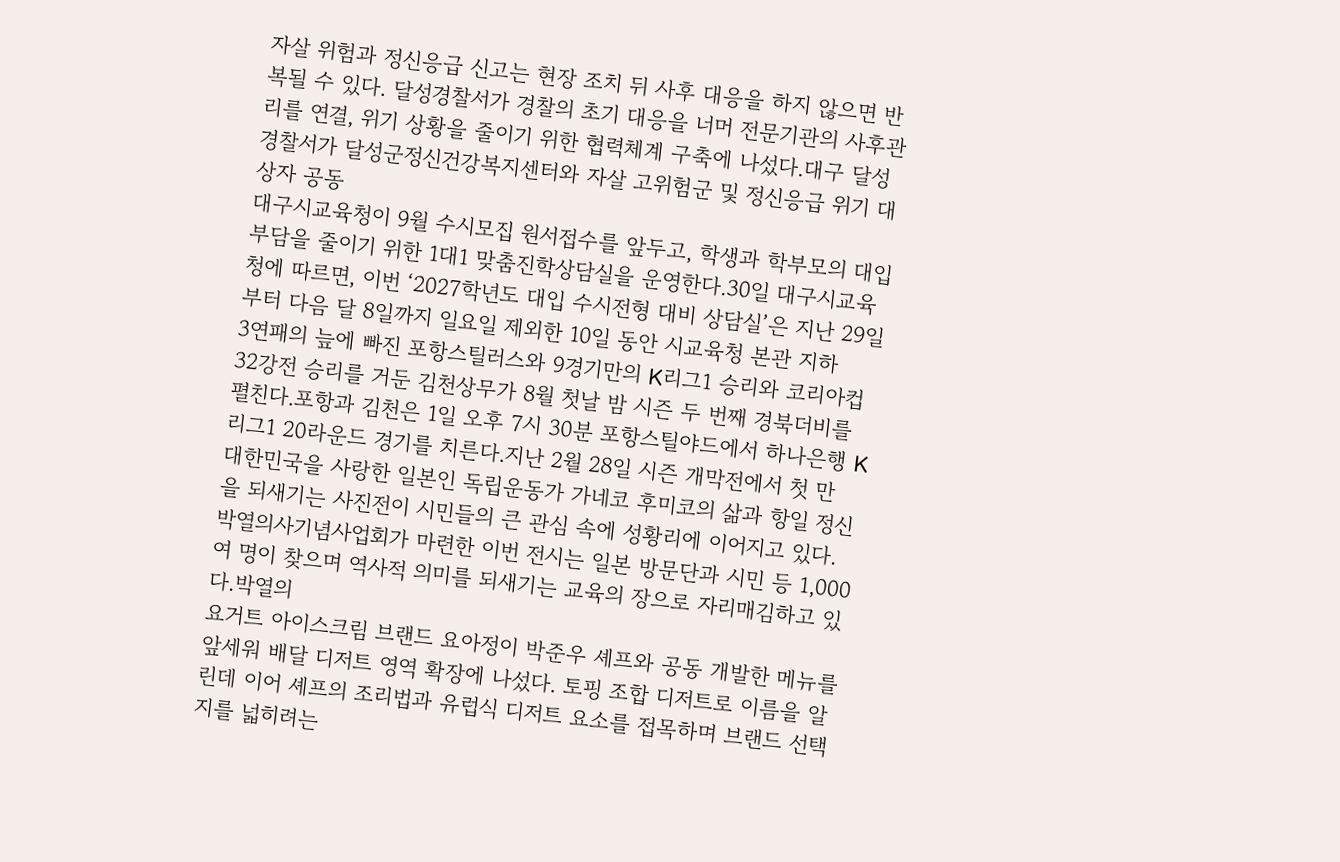자살 위험과 정신응급 신고는 현장 조치 뒤 사후 대응을 하지 않으면 반복될 수 있다. 달성경찰서가 경찰의 초기 대응을 너머 전문기관의 사후관리를 연결, 위기 상황을 줄이기 위한 협력체계 구축에 나섰다.대구 달성경찰서가 달성군정신건강복지센터와 자살 고위험군 및 정신응급 위기 대상자 공동
대구시교육청이 9월 수시모집 원서접수를 앞두고, 학생과 학부모의 대입 부담을 줄이기 위한 1대1 맞춤진학상담실을 운영한다.30일 대구시교육청에 따르면, 이번 ‘2027학년도 대입 수시전형 대비 상담실’은 지난 29일부터 다음 달 8일까지 일요일 제외한 10일 동안 시교육청 본관 지하
3연패의 늪에 빠진 포항스틸러스와 9경기만의 K리그1 승리와 코리아컵 32강전 승리를 거둔 김천상무가 8월 첫날 밤 시즌 두 번째 경북더비를 펼친다.포항과 김천은 1일 오후 7시 30분 포항스틸야드에서 하나은행 K리그1 20라운드 경기를 치른다.지난 2월 28일 시즌 개막전에서 첫 만
대한민국을 사랑한 일본인 독립운동가 가네코 후미코의 삶과 항일 정신을 되새기는 사진전이 시민들의 큰 관심 속에 성황리에 이어지고 있다. 박열의사기념사업회가 마련한 이번 전시는 일본 방문단과 시민 등 1,000여 명이 찾으며 역사적 의미를 되새기는 교육의 장으로 자리매김하고 있다.박열의
요거트 아이스크림 브랜드 요아정이 박준우 셰프와 공동 개발한 메뉴를 앞세워 배달 디저트 영역 확장에 나섰다. 토핑 조합 디저트로 이름을 알린데 이어 셰프의 조리법과 유럽식 디저트 요소를 접목하며 브랜드 선택지를 넓히려는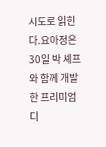시도로 읽힌다.요아정은 30일 박 셰프와 함께 개발한 프리미엄 디